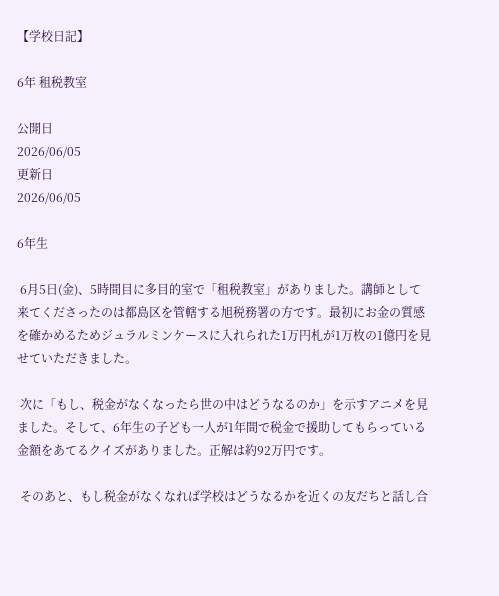【学校日記】

6年 租税教室

公開日
2026/06/05
更新日
2026/06/05

6年生

 6月5日(金)、5時間目に多目的室で「租税教室」がありました。講師として来てくださったのは都島区を管轄する旭税務署の方です。最初にお金の質感を確かめるためジュラルミンケースに入れられた1万円札が1万枚の1億円を見せていただきました。

 次に「もし、税金がなくなったら世の中はどうなるのか」を示すアニメを見ました。そして、6年生の子ども一人が1年間で税金で援助してもらっている金額をあてるクイズがありました。正解は約92万円です。

 そのあと、もし税金がなくなれば学校はどうなるかを近くの友だちと話し合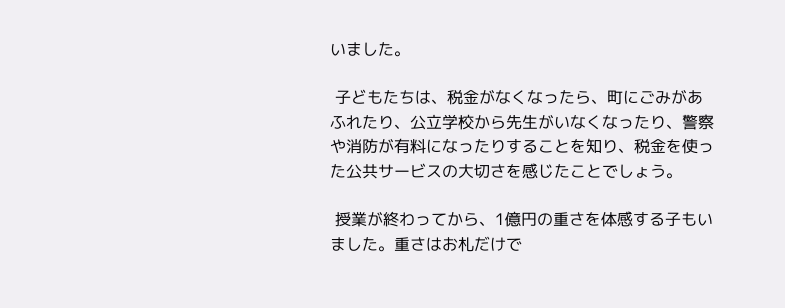いました。

 子どもたちは、税金がなくなったら、町にごみがあふれたり、公立学校から先生がいなくなったり、警察や消防が有料になったりすることを知り、税金を使った公共サービスの大切さを感じたことでしょう。

 授業が終わってから、1億円の重さを体感する子もいました。重さはお札だけで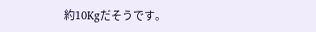約10Kgだそうです。